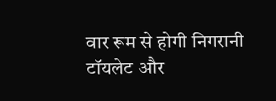वार रूम से होगी निगरानी
टॉयलेट और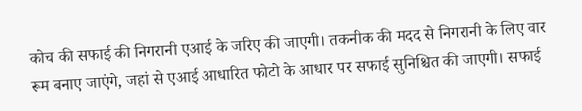कोच की सफाई की निगरानी एआई के जरिए की जाएगी। तकनीक की मदद से निगरानी के लिए वार रूम बनाए जाएंगे, जहां से एआई आधारित फोटो के आधार पर सफाई सुनिश्चित की जाएगी। सफाई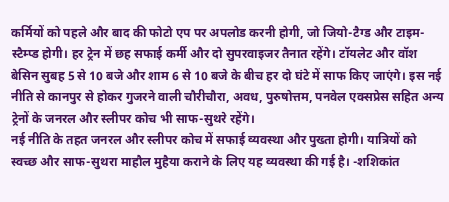कर्मियों को पहले और बाद की फोटो एप पर अपलोड करनी होगी, जो जियो-टैग्ड और टाइम-स्टैम्प्ड होगी। हर ट्रेन में छह सफाई कर्मी और दो सुपरवाइजर तैनात रहेंगे। टॉयलेट और वॉश बेसिन सुबह 5 से 10 बजे और शाम 6 से 10 बजे के बीच हर दो घंटे में साफ किए जाएंगे। इस नई नीति से कानपुर से होकर गुजरने वाली चौरीचौरा, अवध, पुरुषोत्तम, पनवेल एक्सप्रेस सहित अन्य ट्रेनों के जनरल और स्लीपर कोच भी साफ-सुथरे रहेंगे।
नई नीति के तहत जनरल और स्लीपर कोच में सफाई व्यवस्था और पुख्ता होगी। यात्रियों को स्वच्छ और साफ-सुथरा माहौल मुहैया कराने के लिए यह व्यवस्था की गई है। -शशिकांत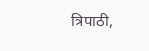त्रिपाठी,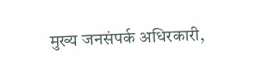मुख्य जनसंपर्क अधिरकारी,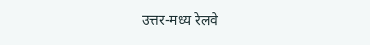उत्तर-मध्य रेलवे